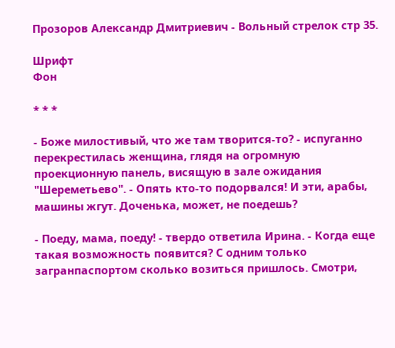Прозоров Александр Дмитриевич - Вольный стрелок стр 35.

Шрифт
Фон

* * *

- Боже милостивый, что же там творится-то? - испуганно перекрестилась женщина, глядя на огромную проекционную панель, висящую в зале ожидания "Шереметьево". - Опять кто-то подорвался! И эти, арабы, машины жгут. Доченька, может, не поедешь?

- Поеду, мама, поеду! - твердо ответила Ирина. - Когда еще такая возможность появится? С одним только загранпаспортом сколько возиться пришлось. Смотри,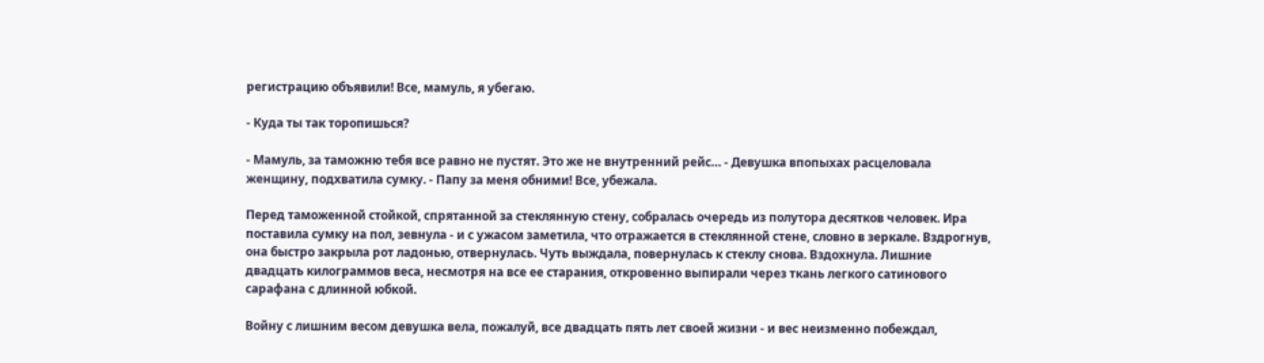регистрацию объявили! Все, мамуль, я убегаю.

- Куда ты так торопишься?

- Мамуль, за таможню тебя все равно не пустят. Это же не внутренний рейс… - Девушка впопыхах расцеловала женщину, подхватила сумку. - Папу за меня обними! Все, убежала.

Перед таможенной стойкой, спрятанной за стеклянную стену, собралась очередь из полутора десятков человек. Ира поставила сумку на пол, зевнула - и с ужасом заметила, что отражается в стеклянной стене, словно в зеркале. Вздрогнув, она быстро закрыла рот ладонью, отвернулась. Чуть выждала, повернулась к стеклу снова. Вздохнула. Лишние двадцать килограммов веса, несмотря на все ее старания, откровенно выпирали через ткань легкого сатинового сарафана с длинной юбкой.

Войну с лишним весом девушка вела, пожалуй, все двадцать пять лет своей жизни - и вес неизменно побеждал,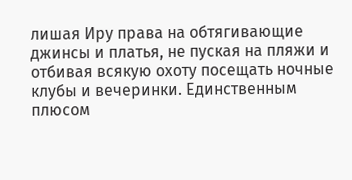лишая Иру права на обтягивающие джинсы и платья, не пуская на пляжи и отбивая всякую охоту посещать ночные клубы и вечеринки. Единственным плюсом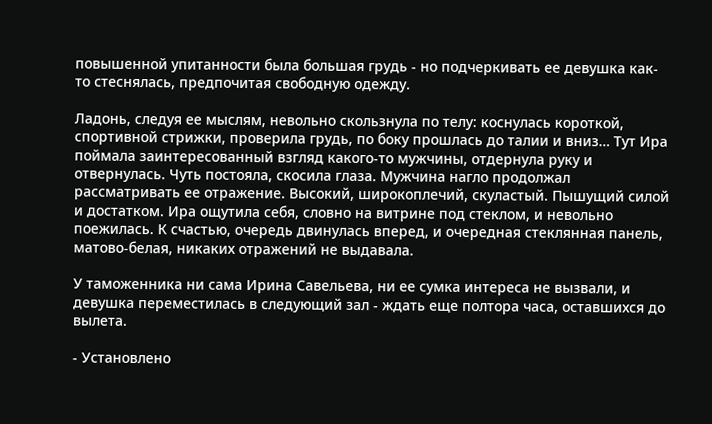повышенной упитанности была большая грудь - но подчеркивать ее девушка как-то стеснялась, предпочитая свободную одежду.

Ладонь, следуя ее мыслям, невольно скользнула по телу: коснулась короткой, спортивной стрижки, проверила грудь, по боку прошлась до талии и вниз… Тут Ира поймала заинтересованный взгляд какого-то мужчины, отдернула руку и отвернулась. Чуть постояла, скосила глаза. Мужчина нагло продолжал рассматривать ее отражение. Высокий, широкоплечий, скуластый. Пышущий силой и достатком. Ира ощутила себя, словно на витрине под стеклом, и невольно поежилась. К счастью, очередь двинулась вперед, и очередная стеклянная панель, матово-белая, никаких отражений не выдавала.

У таможенника ни сама Ирина Савельева, ни ее сумка интереса не вызвали, и девушка переместилась в следующий зал - ждать еще полтора часа, оставшихся до вылета.

- Установлено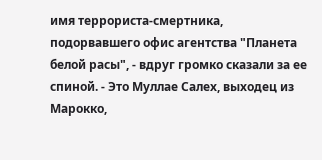имя террориста-смертника, подорвавшего офис агентства "Планета белой расы", - вдруг громко сказали за ее спиной. - Это Муллае Салех, выходец из Марокко,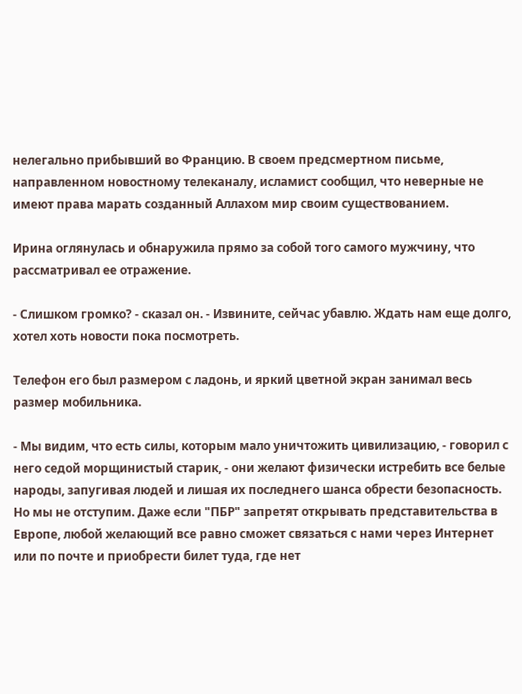нелегально прибывший во Францию. В своем предсмертном письме, направленном новостному телеканалу, исламист сообщил, что неверные не имеют права марать созданный Аллахом мир своим существованием.

Ирина оглянулась и обнаружила прямо за собой того самого мужчину, что рассматривал ее отражение.

- Слишком громко? - сказал он. - Извините, сейчас убавлю. Ждать нам еще долго, хотел хоть новости пока посмотреть.

Телефон его был размером с ладонь, и яркий цветной экран занимал весь размер мобильника.

- Мы видим, что есть силы, которым мало уничтожить цивилизацию, - говорил с него седой морщинистый старик, - они желают физически истребить все белые народы, запугивая людей и лишая их последнего шанса обрести безопасность. Но мы не отступим. Даже если "ПБР" запретят открывать представительства в Европе, любой желающий все равно сможет связаться с нами через Интернет или по почте и приобрести билет туда, где нет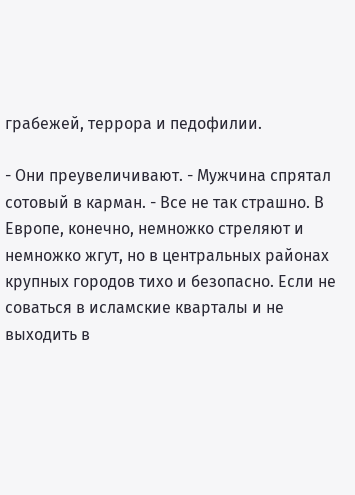грабежей, террора и педофилии.

- Они преувеличивают. - Мужчина спрятал сотовый в карман. - Все не так страшно. В Европе, конечно, немножко стреляют и немножко жгут, но в центральных районах крупных городов тихо и безопасно. Если не соваться в исламские кварталы и не выходить в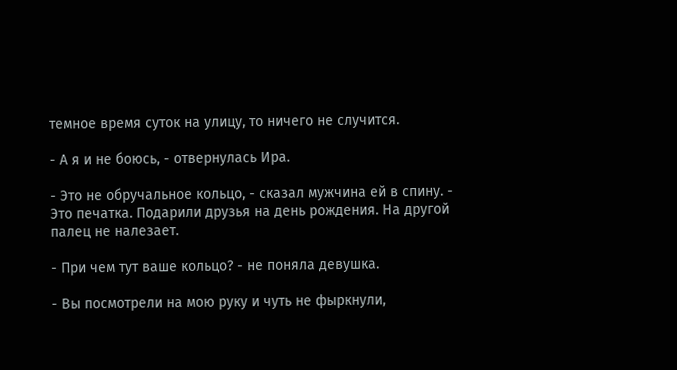темное время суток на улицу, то ничего не случится.

- А я и не боюсь, - отвернулась Ира.

- Это не обручальное кольцо, - сказал мужчина ей в спину. - Это печатка. Подарили друзья на день рождения. На другой палец не налезает.

- При чем тут ваше кольцо? - не поняла девушка.

- Вы посмотрели на мою руку и чуть не фыркнули,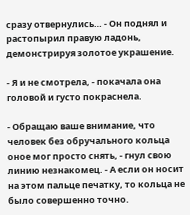сразу отвернулись… - Он поднял и растопырил правую ладонь, демонстрируя золотое украшение.

- Я и не смотрела, - покачала она головой и густо покраснела.

- Обращаю ваше внимание, что человек без обручального кольца оное мог просто снять, - гнул свою линию незнакомец. - А если он носит на этом пальце печатку, то кольца не было совершенно точно.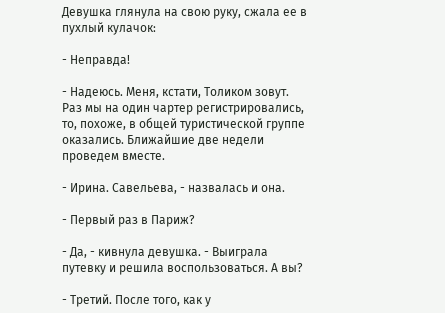Девушка глянула на свою руку, сжала ее в пухлый кулачок:

- Неправда!

- Надеюсь. Меня, кстати, Толиком зовут. Раз мы на один чартер регистрировались, то, похоже, в общей туристической группе оказались. Ближайшие две недели проведем вместе.

- Ирина. Савельева, - назвалась и она.

- Первый раз в Париж?

- Да, - кивнула девушка. - Выиграла путевку и решила воспользоваться. А вы?

- Третий. После того, как у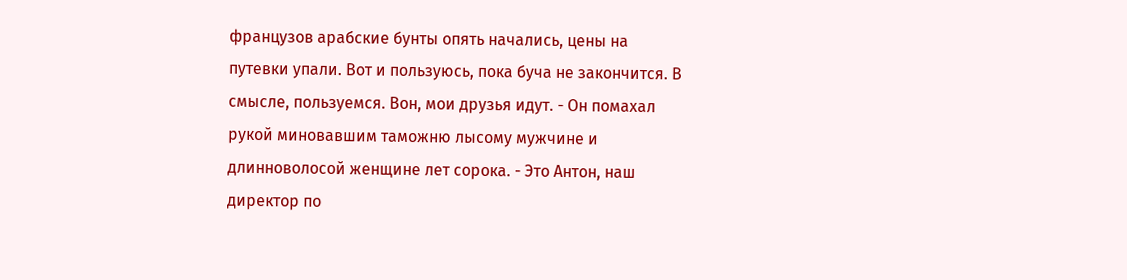французов арабские бунты опять начались, цены на путевки упали. Вот и пользуюсь, пока буча не закончится. В смысле, пользуемся. Вон, мои друзья идут. - Он помахал рукой миновавшим таможню лысому мужчине и длинноволосой женщине лет сорока. - Это Антон, наш директор по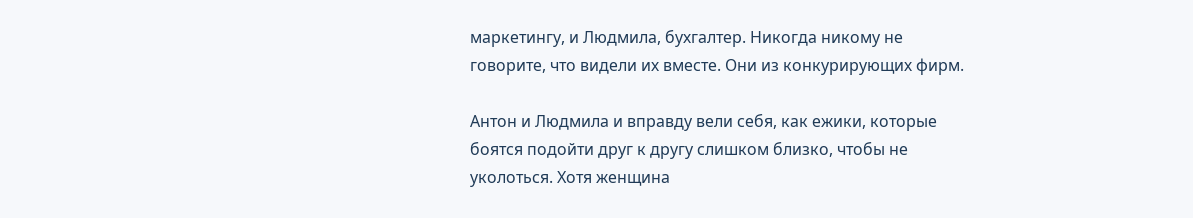маркетингу, и Людмила, бухгалтер. Никогда никому не говорите, что видели их вместе. Они из конкурирующих фирм.

Антон и Людмила и вправду вели себя, как ежики, которые боятся подойти друг к другу слишком близко, чтобы не уколоться. Хотя женщина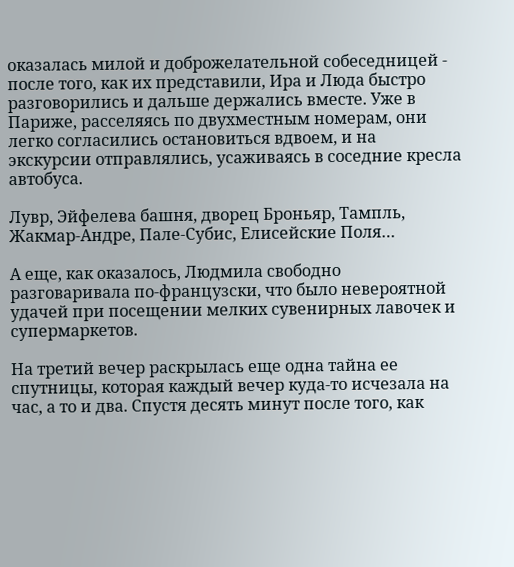оказалась милой и доброжелательной собеседницей - после того, как их представили, Ира и Люда быстро разговорились и дальше держались вместе. Уже в Париже, расселяясь по двухместным номерам, они легко согласились остановиться вдвоем, и на экскурсии отправлялись, усаживаясь в соседние кресла автобуса.

Лувр, Эйфелева башня, дворец Броньяр, Тампль, Жакмар-Андре, Пале-Субис, Елисейские Поля…

А еще, как оказалось, Людмила свободно разговаривала по-французски, что было невероятной удачей при посещении мелких сувенирных лавочек и супермаркетов.

На третий вечер раскрылась еще одна тайна ее спутницы, которая каждый вечер куда-то исчезала на час, а то и два. Спустя десять минут после того, как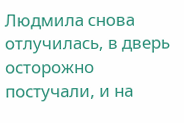Людмила снова отлучилась, в дверь осторожно постучали, и на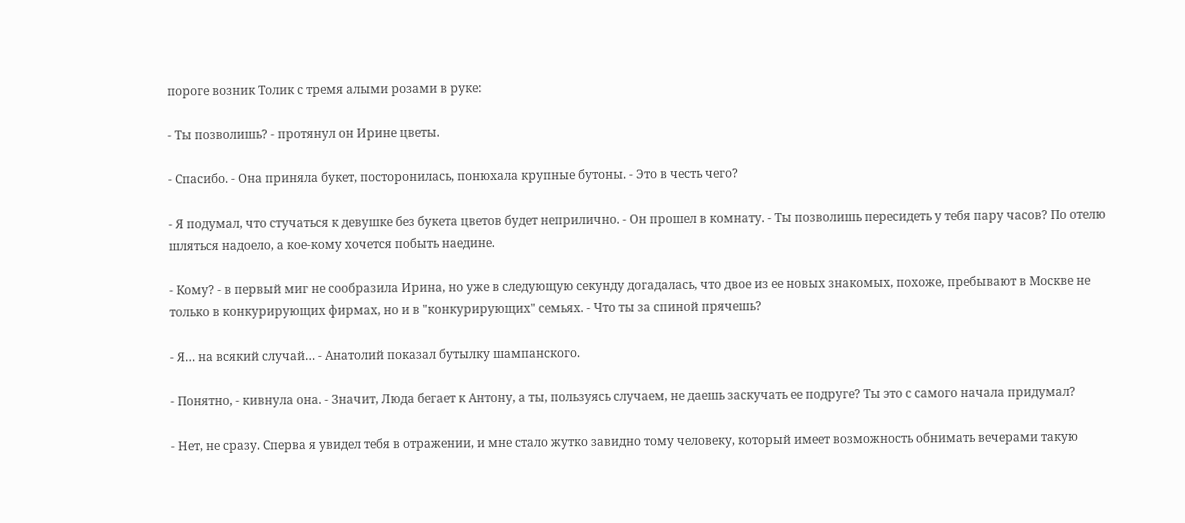пороге возник Толик с тремя алыми розами в руке:

- Ты позволишь? - протянул он Ирине цветы.

- Спасибо. - Она приняла букет, посторонилась, понюхала крупные бутоны. - Это в честь чего?

- Я подумал, что стучаться к девушке без букета цветов будет неприлично. - Он прошел в комнату. - Ты позволишь пересидеть у тебя пару часов? По отелю шляться надоело, а кое-кому хочется побыть наедине.

- Кому? - в первый миг не сообразила Ирина, но уже в следующую секунду догадалась, что двое из ее новых знакомых, похоже, пребывают в Москве не только в конкурирующих фирмах, но и в "конкурирующих" семьях. - Что ты за спиной прячешь?

- Я… на всякий случай… - Анатолий показал бутылку шампанского.

- Понятно, - кивнула она. - Значит, Люда бегает к Антону, а ты, пользуясь случаем, не даешь заскучать ее подруге? Ты это с самого начала придумал?

- Нет, не сразу. Сперва я увидел тебя в отражении, и мне стало жутко завидно тому человеку, который имеет возможность обнимать вечерами такую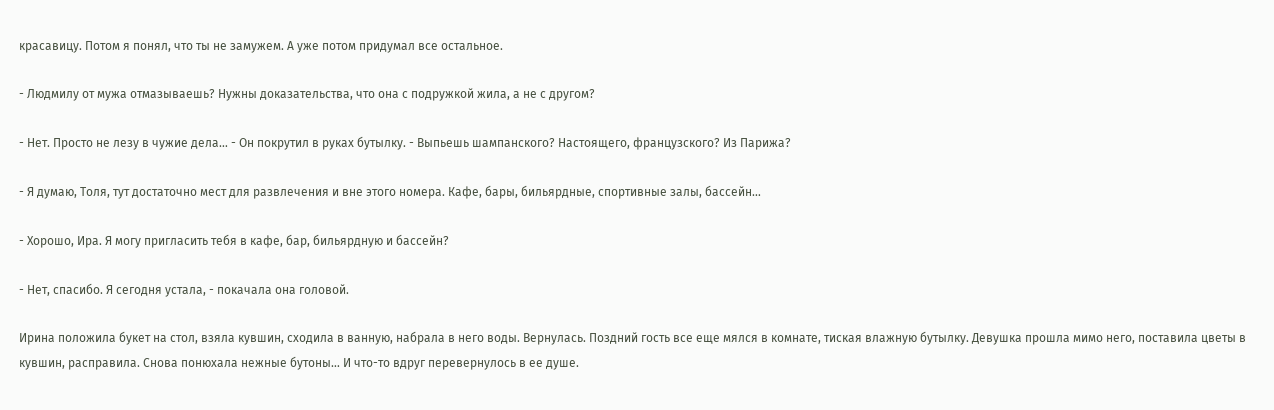красавицу. Потом я понял, что ты не замужем. А уже потом придумал все остальное.

- Людмилу от мужа отмазываешь? Нужны доказательства, что она с подружкой жила, а не с другом?

- Нет. Просто не лезу в чужие дела… - Он покрутил в руках бутылку. - Выпьешь шампанского? Настоящего, французского? Из Парижа?

- Я думаю, Толя, тут достаточно мест для развлечения и вне этого номера. Кафе, бары, бильярдные, спортивные залы, бассейн…

- Хорошо, Ира. Я могу пригласить тебя в кафе, бар, бильярдную и бассейн?

- Нет, спасибо. Я сегодня устала, - покачала она головой.

Ирина положила букет на стол, взяла кувшин, сходила в ванную, набрала в него воды. Вернулась. Поздний гость все еще мялся в комнате, тиская влажную бутылку. Девушка прошла мимо него, поставила цветы в кувшин, расправила. Снова понюхала нежные бутоны… И что-то вдруг перевернулось в ее душе.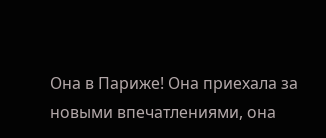Она в Париже! Она приехала за новыми впечатлениями, она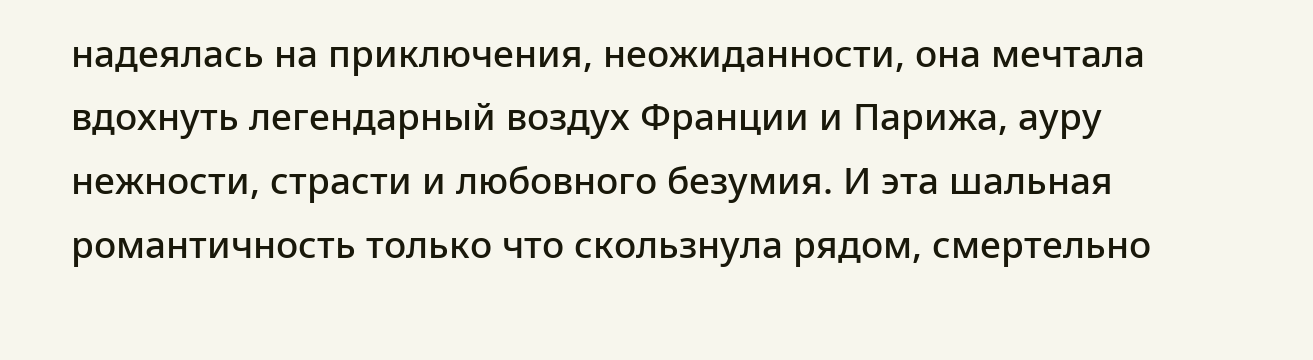надеялась на приключения, неожиданности, она мечтала вдохнуть легендарный воздух Франции и Парижа, ауру нежности, страсти и любовного безумия. И эта шальная романтичность только что скользнула рядом, смертельно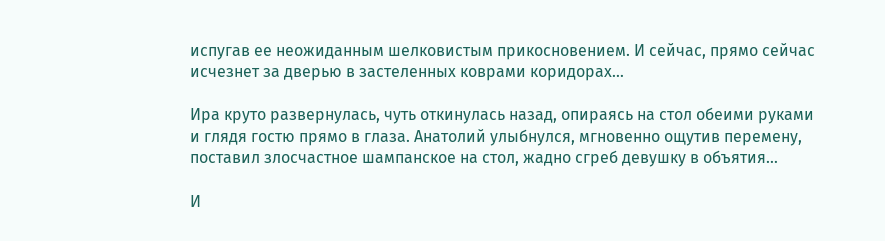испугав ее неожиданным шелковистым прикосновением. И сейчас, прямо сейчас исчезнет за дверью в застеленных коврами коридорах…

Ира круто развернулась, чуть откинулась назад, опираясь на стол обеими руками и глядя гостю прямо в глаза. Анатолий улыбнулся, мгновенно ощутив перемену, поставил злосчастное шампанское на стол, жадно сгреб девушку в объятия…

И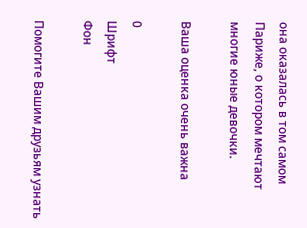она оказалась в том самом Париже, о котором мечтают многие юные девочки.

Ваша оценка очень важна

0
Шрифт
Фон

Помогите Вашим друзьям узнать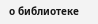о библиотеке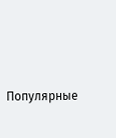Популярные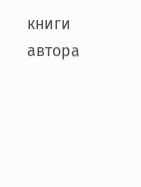книги автора